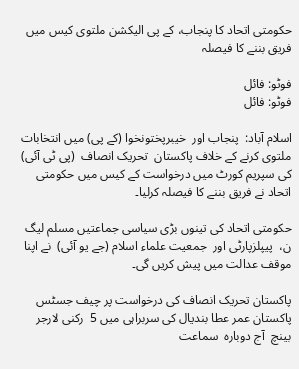حکومتی اتحاد کا پنجاب، کے پی الیکشن ملتوی کیس میں فریق بننے کا فیصلہ

فوٹو: فائل
فوٹو: فائل

اسلام آباد:  پنجاب اور  خیبرپختونخوا (کے پی) میں انتخابات ملتوی کرنے کے خلاف پاکستان  تحریک انصاف  (پی ٹی آئی) کی سپریم کورٹ میں درخواست کے کیس میں حکومتی اتحاد نے فریق بننے کا فیصلہ کرلیا۔

حکومتی اتحاد کی تینوں بڑی سیاسی جماعتیں مسلم لیگ ن،  پیپلزپارٹی اور  جمعیت علماء اسلام (جے یو آئی)  نے اپنا موقف عدالت میں پیش کریں گی۔

پاکستان تحریک انصاف کی درخواست پر چیف جسٹس پاکستان عمر عطا بندیال کی سربراہی میں 5  رکنی لارجر  بینچ  آج دوبارہ  سماعت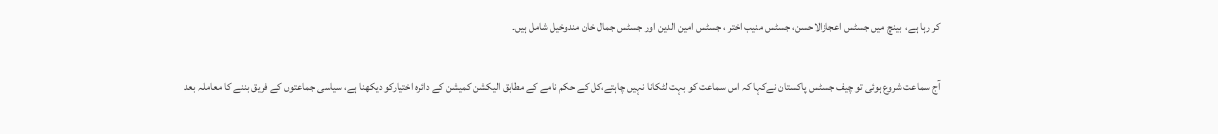کر رہا ہے،  بینچ میں جسٹس اعجازالاحسن، جسٹس منیب اختر ، جسٹس امین الدین اور جسٹس جمال خان مندوخیل شامل ہیں۔

آج سماعت شروع ہوئی تو چیف جسٹس پاکستان نےکہا کہ اس سماعت کو بہت لٹکانا نہیں چاہتے،کل کے حکم نامے کے مطابق الیکشن کمیشن کے دائرہ اختیارکو دیکھنا ہے، سیاسی جماعتوں کے فریق بننے کا معاملہ بعد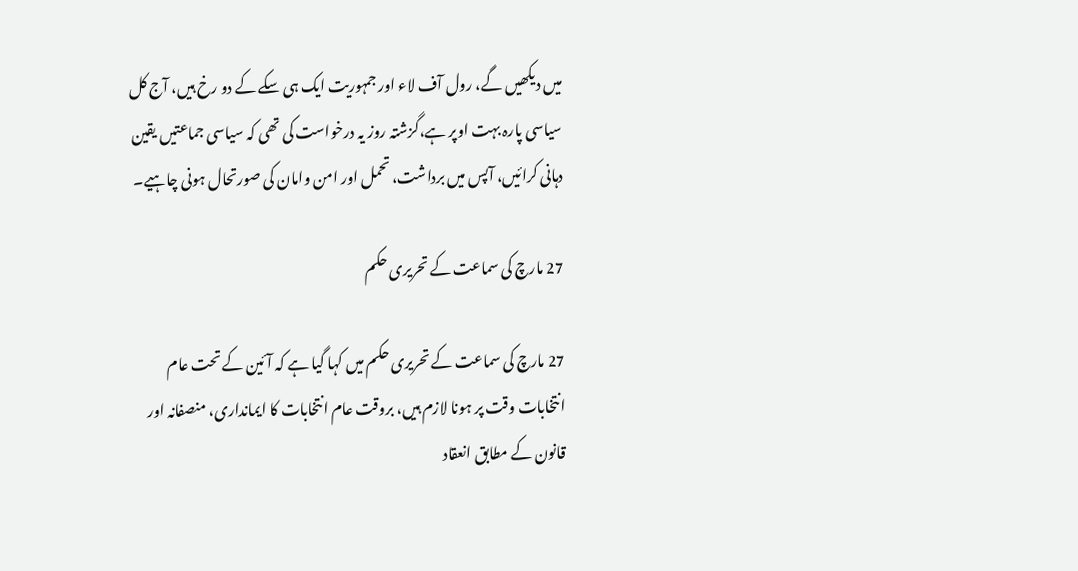میں دیکھیں گے، رول آف لاء اور جمہوریت ایک ہی سکے کے دو رخ ہیں، آج کل سیاسی پارہ بہت اوپر ہے،گزشتہ روز یہ درخواست کی تھی کہ سیاسی جماعتیں یقین دہانی کرائیں، آپس میں برداشت، تحمل اور امن وامان کی صورتحال ہونی چاہیے۔

27 مارچ کی سماعت کے تحریری حکم

27 مارچ کی سماعت کے تحریری حکم میں کہا گیا ہے کہ آئین کے تحت عام انتخابات وقت پر ہونا لازم ہیں، بروقت عام انتخابات کا ایمانداری، منصفانہ اور قانون کے مطابق انعقاد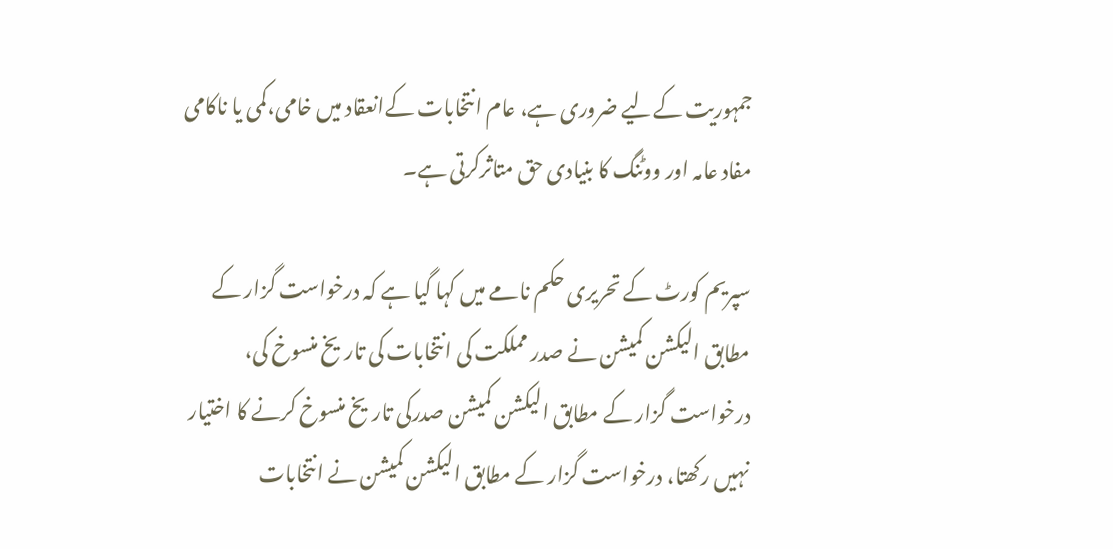جمہوریت کےلیے ضروری ہے، عام انتخابات کےانعقاد میں خامی،کمی یا ناکامی مفاد عامہ اور ووٹنگ کا بنیادی حق متاثرکرتی ہے۔

سپریم کورٹ کے تحریری حکم نامے میں کہا گیا ہے کہ درخواست گزار کے مطابق الیکشن کمیشن نے صدر مملکت کی انتخابات کی تاریخ منسوخ کی، درخواست گزار کے مطابق الیکشن کمیشن صدرکی تاریخ منسوخ کرنے کا اختیار نہیں رکھتا، درخواست گزار کے مطابق الیکشن کمیشن نے انتخابات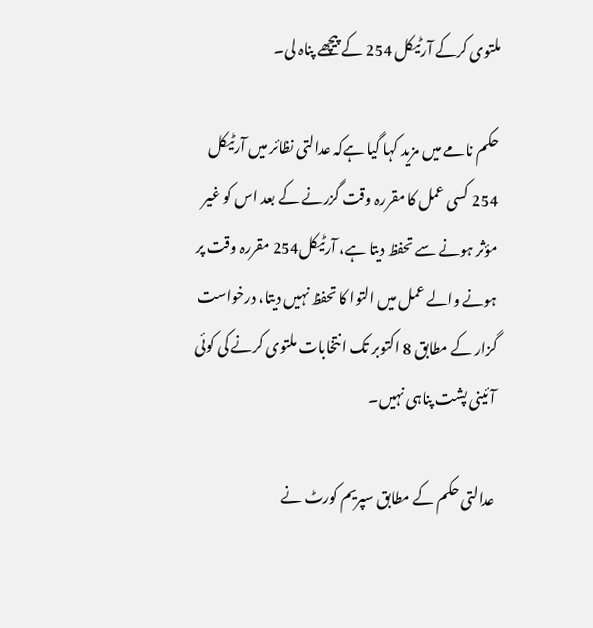ملتوی کرکے آرٹیکل 254 کے پیچھے پناہ لی۔

حکم نامے میں مزید کہا گیا ہےکہ عدالتی نظائر میں آرٹیکل 254 کسی عمل کا مقررہ وقت گزرنے کے بعد اس کو غیر مؤثر ہونے سے تحفظ دیتا ہے، آرٹیکل254 مقررہ وقت پر ہونے والے عمل میں التوا کا تحفظ نہیں دیتا، درخواست گزار کے مطابق 8 اکتوبر تک انتخابات ملتوی کرنے کی کوئی آئینی پشت پناہی نہیں۔

عدالتی حکم کے مطابق سپریم کورٹ نے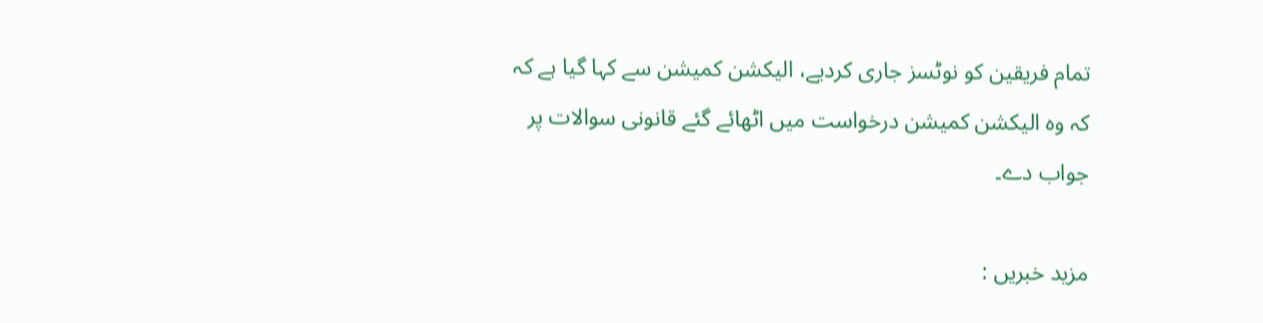تمام فریقین کو نوٹسز جاری کردیے، الیکشن کمیشن سے کہا گیا ہے کہ کہ وہ الیکشن کمیشن درخواست میں اٹھائے گئے قانونی سوالات پر جواب دے۔

مزید خبریں :